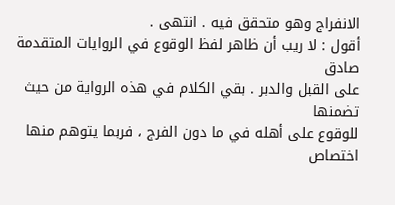الانفراج وهو متحقق فيه . انتهى .
أقول : لا ريب أن ظاهر لفظ الوقوع في الروايات المتقدمة صادق
على القبل والدبر . بقي الكلام في هذه الرواية من حيث تضمنها
للوقوع على أهله في ما دون الفرج ، فربما يتوهم منها اختصاص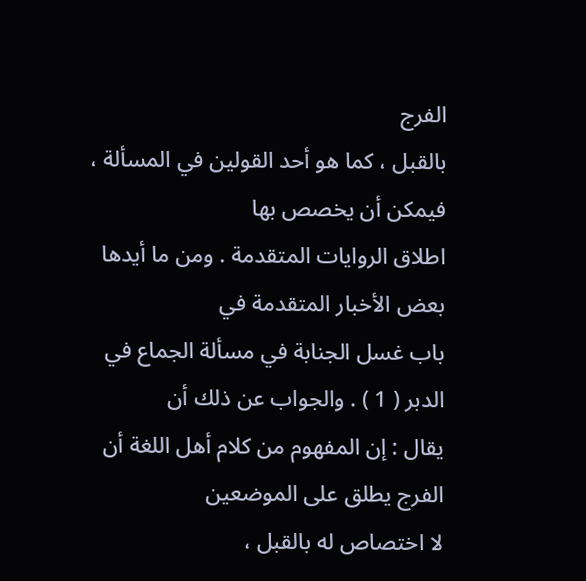الفرج
بالقبل ، كما هو أحد القولين في المسألة ، فيمكن أن يخصص بها
اطلاق الروايات المتقدمة . ومن ما أيدها بعض الأخبار المتقدمة في
باب غسل الجنابة في مسألة الجماع في الدبر ( 1 ) . والجواب عن ذلك أن
يقال : إن المفهوم من كلام أهل اللغة أن الفرج يطلق على الموضعين
لا اختصاص له بالقبل ،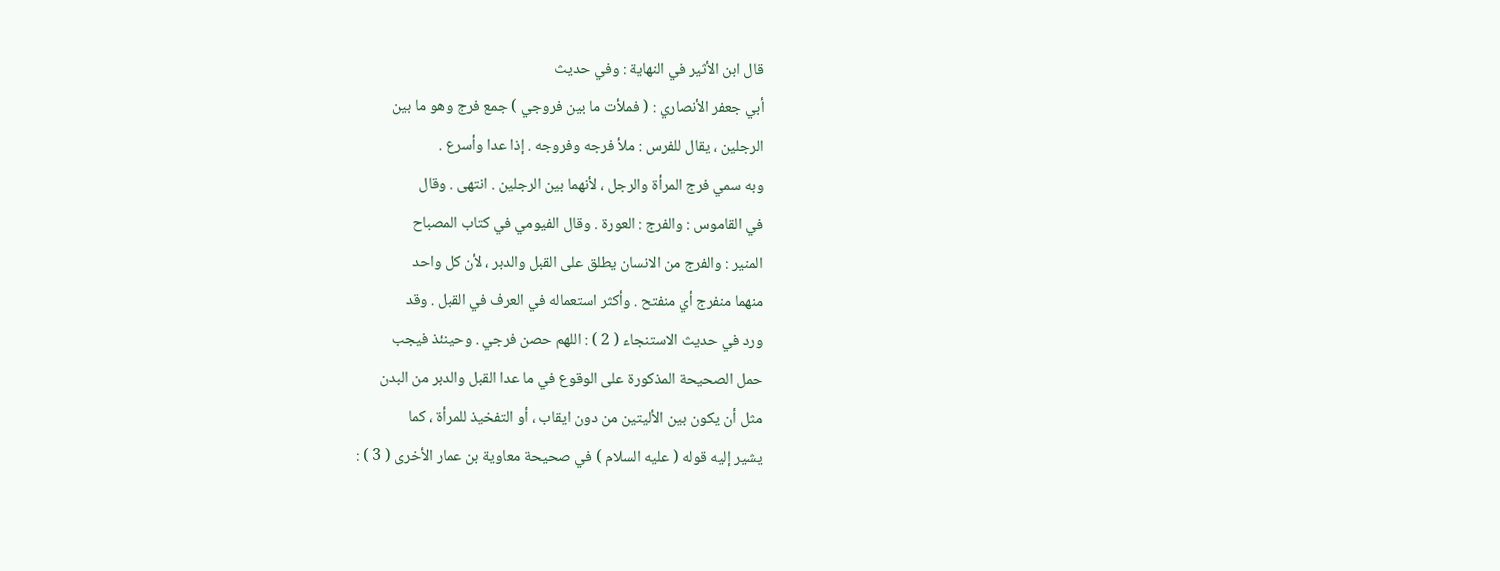قال ابن الأثير في النهاية : وفي حديث
أبي جعفر الأنصاري : ( فملأت ما بين فروجي ) جمع فرج وهو ما بين
الرجلين ، يقال للفرس : ملأ فرجه وفروجه . إذا عدا وأسرع .
وبه سمي فرج المرأة والرجل ، لأنهما بين الرجلين . انتهى . وقال
في القاموس : والفرج : العورة . وقال الفيومي في كتاب المصباح
المنير : والفرج من الانسان يطلق على القبل والدبر ، لأن كل واحد
منهما منفرج أي منفتح . وأكثر استعماله في العرف في القبل . وقد
ورد في حديث الاستنجاء ( 2 ) : اللهم حصن فرجي . وحينئذ فيجب
حمل الصحيحة المذكورة على الوقوع في ما عدا القبل والدبر من البدن
مثل أن يكون بين الأليتين من دون ايقاب ، أو التفخيذ للمرأة ، كما
يشير إليه قوله ( عليه السلام ) في صحيحة معاوية بن عمار الأخرى ( 3 ) :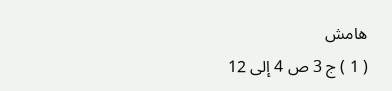هامش
( 1 ) ج 3 ص 4 إلى 12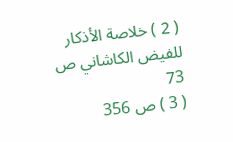( 2 ) خلاصة الأذكار للفيض الكاشاني ص 73
( 3 ) ص 356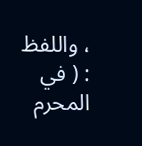، واللفظ : ( في المحرم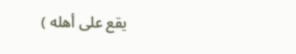يقع على أهله )